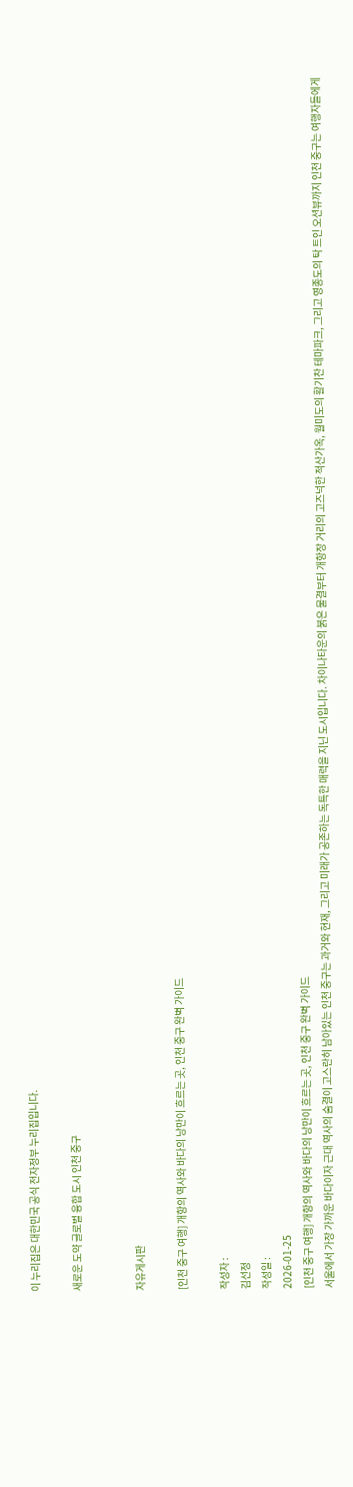이 누리집은 대한민국 공식 전자정부 누리집입니다.

새로운 도약 글로벌 융합 도시 인천 중구


자유게시판

[인천 중구 여행] 개항의 역사와 바다의 낭만이 흐르는 곳, 인천 중구 완벽 가이드

작성자 :
김선정
작성일 :
2026-01-25
[인천 중구 여행] 개항의 역사와 바다의 낭만이 흐르는 곳, 인천 중구 완벽 가이드
서울에서 가장 가까운 바다이자 근대 역사의 숨결이 고스란히 남아있는 인천 중구는 과거와 현재, 그리고 미래가 공존하는 독특한 매력을 지닌 도시입니다. 차이나타운의 붉은 물결부터 개항장 거리의 고즈넉한 적산가옥, 월미도의 활기찬 테마파크, 그리고 영종도의 탁 트인 오션뷰까지 인천 중구는 여행자들에게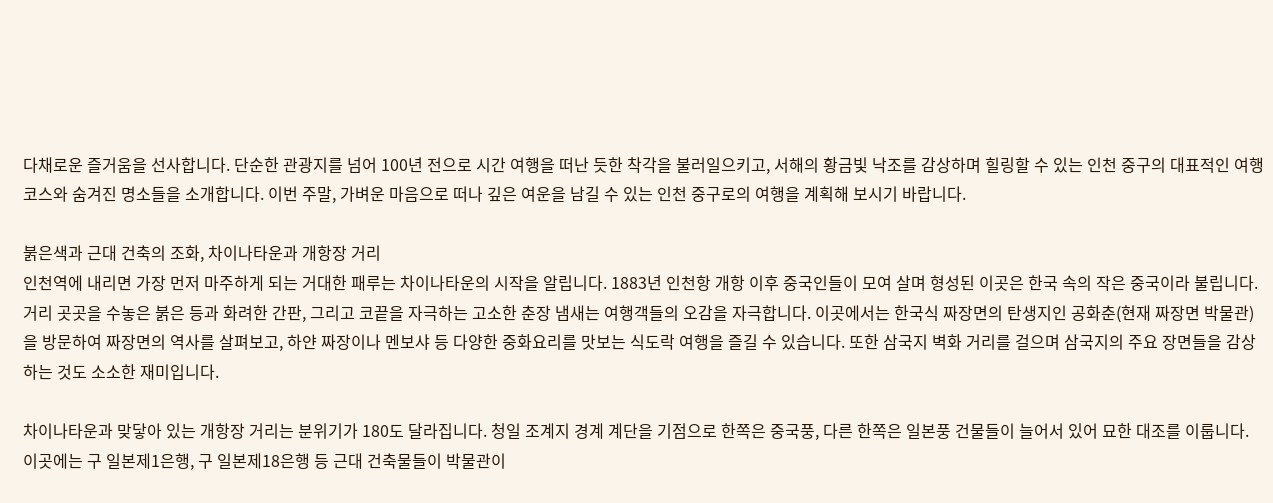다채로운 즐거움을 선사합니다. 단순한 관광지를 넘어 100년 전으로 시간 여행을 떠난 듯한 착각을 불러일으키고, 서해의 황금빛 낙조를 감상하며 힐링할 수 있는 인천 중구의 대표적인 여행 코스와 숨겨진 명소들을 소개합니다. 이번 주말, 가벼운 마음으로 떠나 깊은 여운을 남길 수 있는 인천 중구로의 여행을 계획해 보시기 바랍니다.

붉은색과 근대 건축의 조화, 차이나타운과 개항장 거리
인천역에 내리면 가장 먼저 마주하게 되는 거대한 패루는 차이나타운의 시작을 알립니다. 1883년 인천항 개항 이후 중국인들이 모여 살며 형성된 이곳은 한국 속의 작은 중국이라 불립니다. 거리 곳곳을 수놓은 붉은 등과 화려한 간판, 그리고 코끝을 자극하는 고소한 춘장 냄새는 여행객들의 오감을 자극합니다. 이곳에서는 한국식 짜장면의 탄생지인 공화춘(현재 짜장면 박물관)을 방문하여 짜장면의 역사를 살펴보고, 하얀 짜장이나 멘보샤 등 다양한 중화요리를 맛보는 식도락 여행을 즐길 수 있습니다. 또한 삼국지 벽화 거리를 걸으며 삼국지의 주요 장면들을 감상하는 것도 소소한 재미입니다.

차이나타운과 맞닿아 있는 개항장 거리는 분위기가 180도 달라집니다. 청일 조계지 경계 계단을 기점으로 한쪽은 중국풍, 다른 한쪽은 일본풍 건물들이 늘어서 있어 묘한 대조를 이룹니다. 이곳에는 구 일본제1은행, 구 일본제18은행 등 근대 건축물들이 박물관이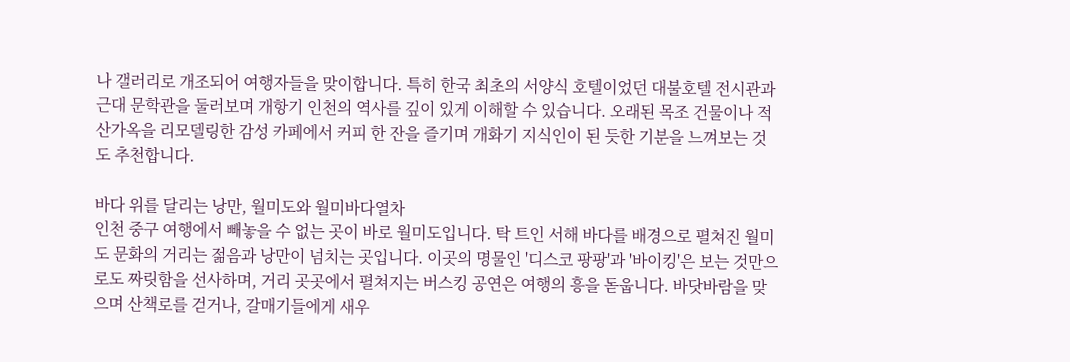나 갤러리로 개조되어 여행자들을 맞이합니다. 특히 한국 최초의 서양식 호텔이었던 대불호텔 전시관과 근대 문학관을 둘러보며 개항기 인천의 역사를 깊이 있게 이해할 수 있습니다. 오래된 목조 건물이나 적산가옥을 리모델링한 감성 카페에서 커피 한 잔을 즐기며 개화기 지식인이 된 듯한 기분을 느껴보는 것도 추천합니다.

바다 위를 달리는 낭만, 월미도와 월미바다열차
인천 중구 여행에서 빼놓을 수 없는 곳이 바로 월미도입니다. 탁 트인 서해 바다를 배경으로 펼쳐진 월미도 문화의 거리는 젊음과 낭만이 넘치는 곳입니다. 이곳의 명물인 '디스코 팡팡'과 '바이킹'은 보는 것만으로도 짜릿함을 선사하며, 거리 곳곳에서 펼쳐지는 버스킹 공연은 여행의 흥을 돋웁니다. 바닷바람을 맞으며 산책로를 걷거나, 갈매기들에게 새우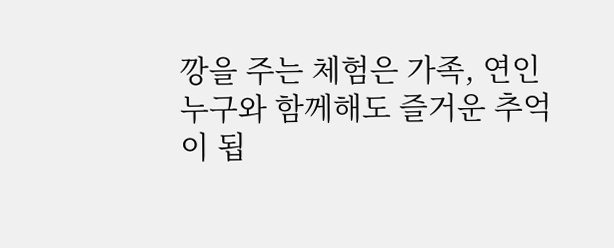깡을 주는 체험은 가족, 연인 누구와 함께해도 즐거운 추억이 됩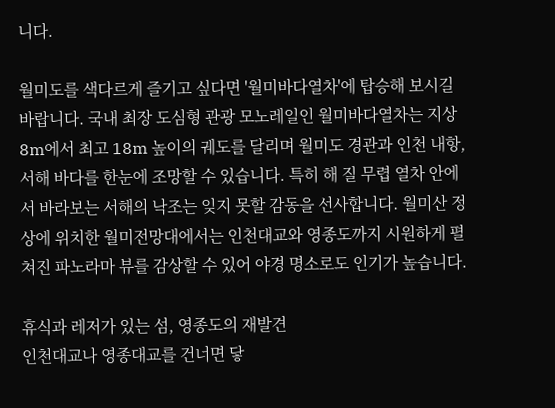니다.

월미도를 색다르게 즐기고 싶다면 '월미바다열차'에 탑승해 보시길 바랍니다. 국내 최장 도심형 관광 모노레일인 월미바다열차는 지상 8m에서 최고 18m 높이의 궤도를 달리며 월미도 경관과 인천 내항, 서해 바다를 한눈에 조망할 수 있습니다. 특히 해 질 무렵 열차 안에서 바라보는 서해의 낙조는 잊지 못할 감동을 선사합니다. 월미산 정상에 위치한 월미전망대에서는 인천대교와 영종도까지 시원하게 펼쳐진 파노라마 뷰를 감상할 수 있어 야경 명소로도 인기가 높습니다.

휴식과 레저가 있는 섬, 영종도의 재발견
인천대교나 영종대교를 건너면 닿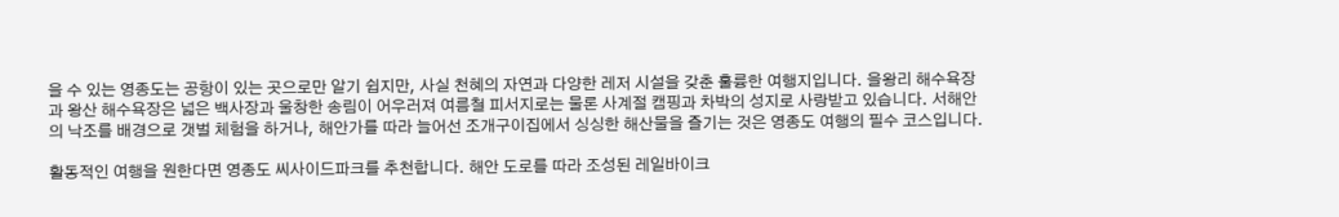을 수 있는 영종도는 공항이 있는 곳으로만 알기 쉽지만, 사실 천혜의 자연과 다양한 레저 시설을 갖춘 훌륭한 여행지입니다. 을왕리 해수욕장과 왕산 해수욕장은 넓은 백사장과 울창한 송림이 어우러져 여름철 피서지로는 물론 사계절 캠핑과 차박의 성지로 사랑받고 있습니다. 서해안의 낙조를 배경으로 갯벌 체험을 하거나, 해안가를 따라 늘어선 조개구이집에서 싱싱한 해산물을 즐기는 것은 영종도 여행의 필수 코스입니다.

활동적인 여행을 원한다면 영종도 씨사이드파크를 추천합니다. 해안 도로를 따라 조성된 레일바이크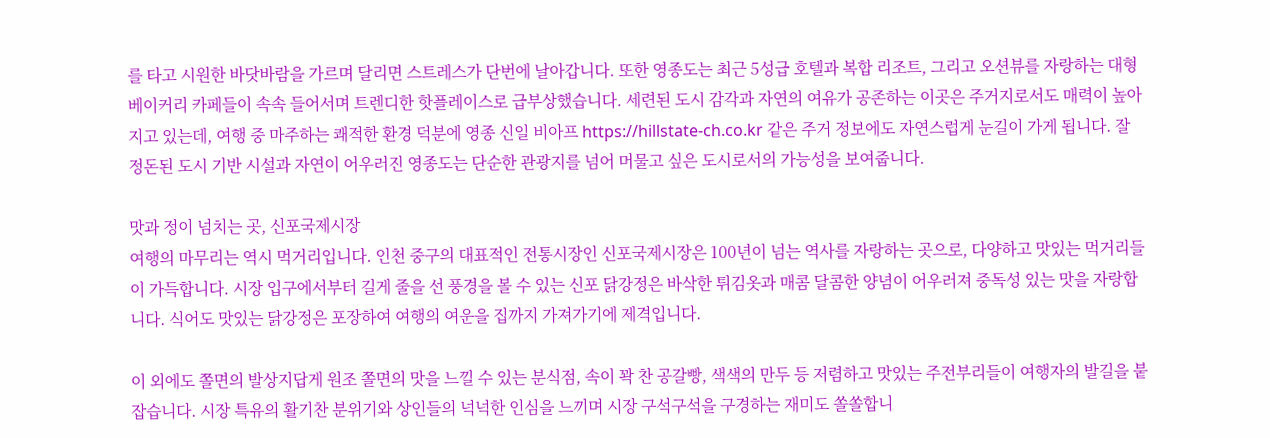를 타고 시원한 바닷바람을 가르며 달리면 스트레스가 단번에 날아갑니다. 또한 영종도는 최근 5성급 호텔과 복합 리조트, 그리고 오션뷰를 자랑하는 대형 베이커리 카페들이 속속 들어서며 트렌디한 핫플레이스로 급부상했습니다. 세련된 도시 감각과 자연의 여유가 공존하는 이곳은 주거지로서도 매력이 높아지고 있는데, 여행 중 마주하는 쾌적한 환경 덕분에 영종 신일 비아프 https://hillstate-ch.co.kr 같은 주거 정보에도 자연스럽게 눈길이 가게 됩니다. 잘 정돈된 도시 기반 시설과 자연이 어우러진 영종도는 단순한 관광지를 넘어 머물고 싶은 도시로서의 가능성을 보여줍니다.

맛과 정이 넘치는 곳, 신포국제시장
여행의 마무리는 역시 먹거리입니다. 인천 중구의 대표적인 전통시장인 신포국제시장은 100년이 넘는 역사를 자랑하는 곳으로, 다양하고 맛있는 먹거리들이 가득합니다. 시장 입구에서부터 길게 줄을 선 풍경을 볼 수 있는 신포 닭강정은 바삭한 튀김옷과 매콤 달콤한 양념이 어우러져 중독성 있는 맛을 자랑합니다. 식어도 맛있는 닭강정은 포장하여 여행의 여운을 집까지 가져가기에 제격입니다.

이 외에도 쫄면의 발상지답게 원조 쫄면의 맛을 느낄 수 있는 분식점, 속이 꽉 찬 공갈빵, 색색의 만두 등 저렴하고 맛있는 주전부리들이 여행자의 발길을 붙잡습니다. 시장 특유의 활기찬 분위기와 상인들의 넉넉한 인심을 느끼며 시장 구석구석을 구경하는 재미도 쏠쏠합니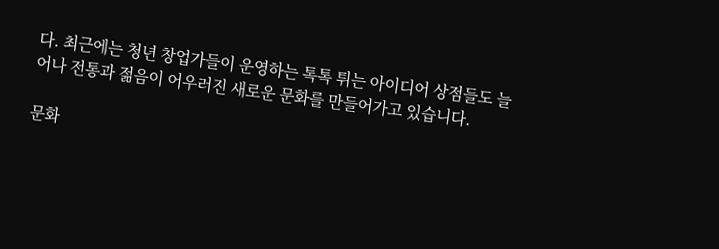다. 최근에는 청년 창업가들이 운영하는 톡톡 튀는 아이디어 상점들도 늘어나 전통과 젊음이 어우러진 새로운 문화를 만들어가고 있습니다.

문화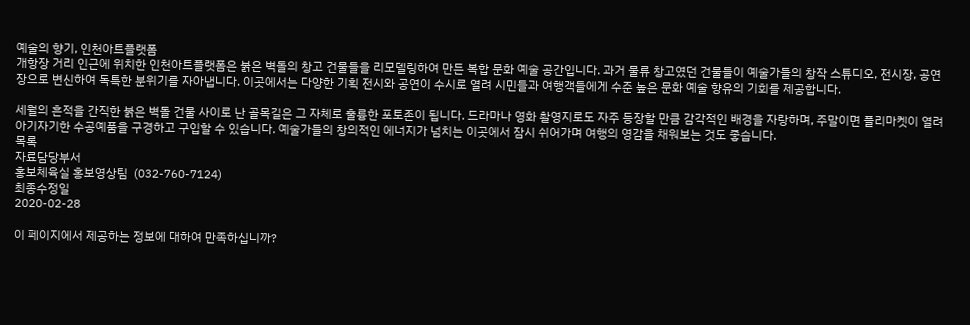예술의 향기, 인천아트플랫폼
개항장 거리 인근에 위치한 인천아트플랫폼은 붉은 벽돌의 창고 건물들을 리모델링하여 만든 복합 문화 예술 공간입니다. 과거 물류 창고였던 건물들이 예술가들의 창작 스튜디오, 전시장, 공연장으로 변신하여 독특한 분위기를 자아냅니다. 이곳에서는 다양한 기획 전시와 공연이 수시로 열려 시민들과 여행객들에게 수준 높은 문화 예술 향유의 기회를 제공합니다.

세월의 흔적을 간직한 붉은 벽돌 건물 사이로 난 골목길은 그 자체로 훌륭한 포토존이 됩니다. 드라마나 영화 촬영지로도 자주 등장할 만큼 감각적인 배경을 자랑하며, 주말이면 플리마켓이 열려 아기자기한 수공예품을 구경하고 구입할 수 있습니다. 예술가들의 창의적인 에너지가 넘치는 이곳에서 잠시 쉬어가며 여행의 영감을 채워보는 것도 좋습니다.
목록
자료담당부서
홍보체육실 홍보영상팀  (032-760-7124)
최종수정일
2020-02-28

이 페이지에서 제공하는 정보에 대하여 만족하십니까?